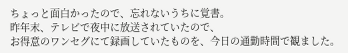ちょっと面白かったので、忘れないうちに覚書。
昨年末、テレビで夜中に放送されていたので、
お得意のワンセグにて録画していたものを、今日の通勤時間で観ました。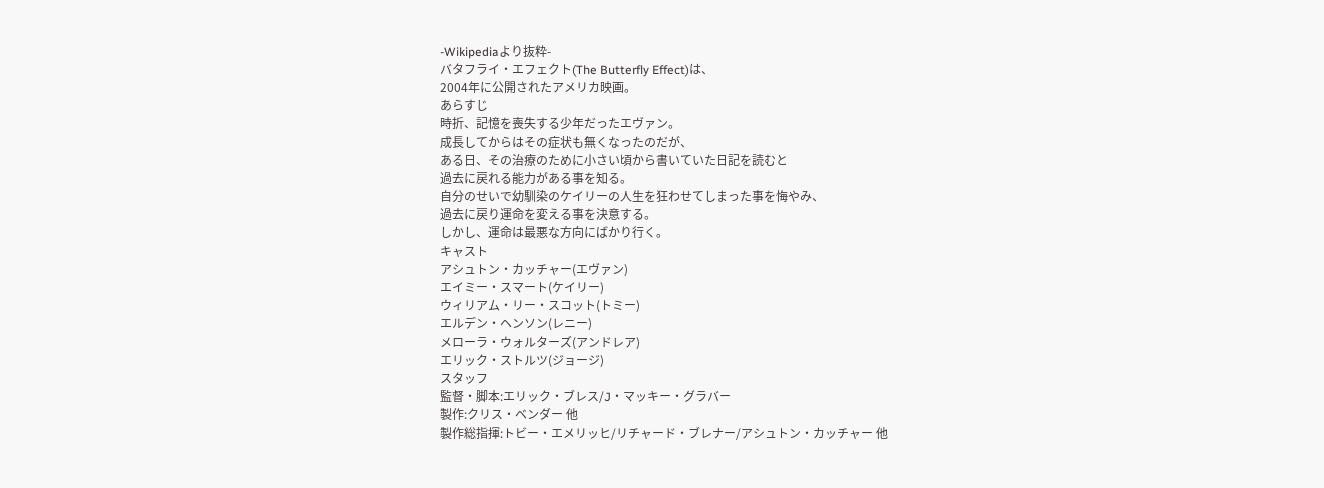-Wikipediaより抜粋-
バタフライ・エフェクト(The Butterfly Effect)は、
2004年に公開されたアメリカ映画。
あらすじ
時折、記憶を喪失する少年だったエヴァン。
成長してからはその症状も無くなったのだが、
ある日、その治療のために小さい頃から書いていた日記を読むと
過去に戻れる能力がある事を知る。
自分のせいで幼馴染のケイリーの人生を狂わせてしまった事を悔やみ、
過去に戻り運命を変える事を決意する。
しかし、運命は最悪な方向にばかり行く。
キャスト
アシュトン・カッチャー(エヴァン)
エイミー・スマート(ケイリー)
ウィリアム・リー・スコット(トミー)
エルデン・ヘンソン(レニー)
メローラ・ウォルターズ(アンドレア)
エリック・ストルツ(ジョージ)
スタッフ
監督・脚本:エリック・ブレス/J・マッキー・グラバー
製作:クリス・ベンダー 他
製作総指揮:トビー・エメリッヒ/リチャード・ブレナー/アシュトン・カッチャー 他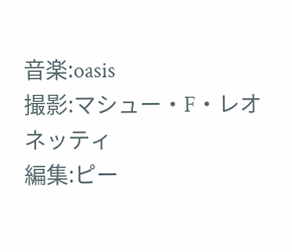音楽:oasis
撮影:マシュー・F・レオネッティ
編集:ピー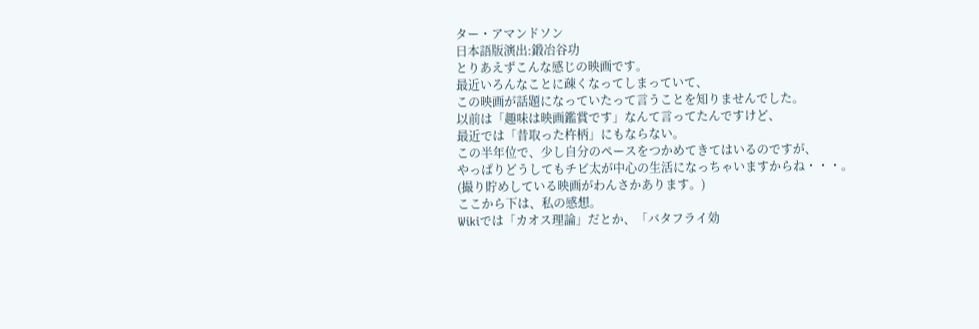ター・アマンドソン
日本語版演出:鍛冶谷功
とりあえずこんな感じの映画です。
最近いろんなことに疎くなってしまっていて、
この映画が話題になっていたって言うことを知りませんでした。
以前は「趣味は映画鑑賞です」なんて言ってたんですけど、
最近では「昔取った杵柄」にもならない。
この半年位で、少し自分のペースをつかめてきてはいるのですが、
やっぱりどうしてもチビ太が中心の生活になっちゃいますからね・・・。
(撮り貯めしている映画がわんさかあります。)
ここから下は、私の感想。
Wikiでは「カオス理論」だとか、「バタフライ効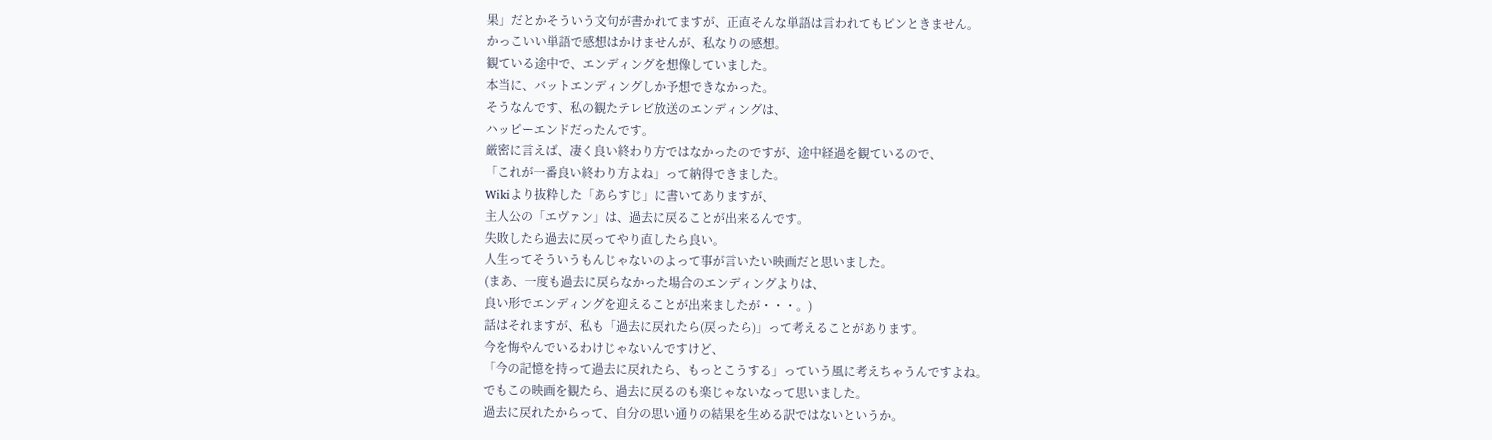果」だとかそういう文句が書かれてますが、正直そんな単語は言われてもピンときません。
かっこいい単語で感想はかけませんが、私なりの感想。
観ている途中で、エンディングを想像していました。
本当に、バットエンディングしか予想できなかった。
そうなんです、私の観たテレビ放送のエンディングは、
ハッピーエンドだったんです。
厳密に言えば、凄く良い終わり方ではなかったのですが、途中経過を観ているので、
「これが一番良い終わり方よね」って納得できました。
Wikiより抜粋した「あらすじ」に書いてありますが、
主人公の「エヴァン」は、過去に戻ることが出来るんです。
失敗したら過去に戻ってやり直したら良い。
人生ってそういうもんじゃないのよって事が言いたい映画だと思いました。
(まあ、一度も過去に戻らなかった場合のエンディングよりは、
良い形でエンディングを迎えることが出来ましたが・・・。)
話はそれますが、私も「過去に戻れたら(戻ったら)」って考えることがあります。
今を悔やんでいるわけじゃないんですけど、
「今の記憶を持って過去に戻れたら、もっとこうする」っていう風に考えちゃうんですよね。
でもこの映画を観たら、過去に戻るのも楽じゃないなって思いました。
過去に戻れたからって、自分の思い通りの結果を生める訳ではないというか。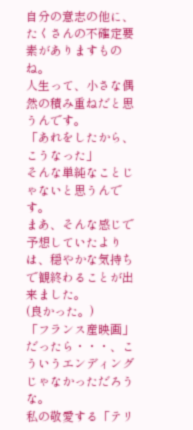自分の意志の他に、たくさんの不確定要素がありますものね。
人生って、小さな偶然の積み重ねだと思うんです。
「あれをしたから、こうなった」
そんな単純なことじゃないと思うんです。
まあ、そんな感じで予想していたよりは、穏やかな気持ちで観終わることが出来ました。
(良かった。)
「フランス産映画」だったら・・・、こういうエンディングじゃなかっただろうな。
私の敬愛する「テリ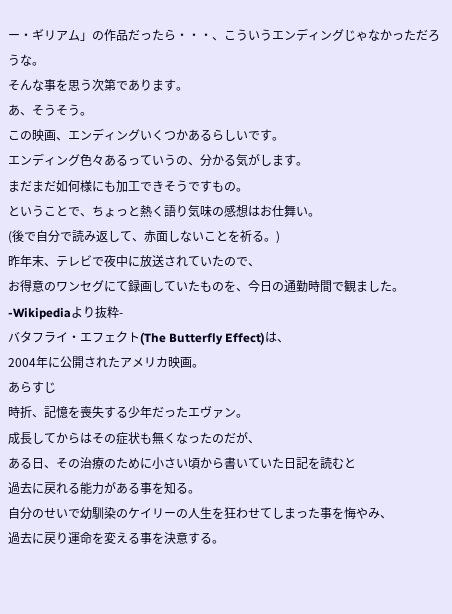ー・ギリアム」の作品だったら・・・、こういうエンディングじゃなかっただろうな。
そんな事を思う次第であります。
あ、そうそう。
この映画、エンディングいくつかあるらしいです。
エンディング色々あるっていうの、分かる気がします。
まだまだ如何様にも加工できそうですもの。
ということで、ちょっと熱く語り気味の感想はお仕舞い。
(後で自分で読み返して、赤面しないことを祈る。)
昨年末、テレビで夜中に放送されていたので、
お得意のワンセグにて録画していたものを、今日の通勤時間で観ました。
-Wikipediaより抜粋-
バタフライ・エフェクト(The Butterfly Effect)は、
2004年に公開されたアメリカ映画。
あらすじ
時折、記憶を喪失する少年だったエヴァン。
成長してからはその症状も無くなったのだが、
ある日、その治療のために小さい頃から書いていた日記を読むと
過去に戻れる能力がある事を知る。
自分のせいで幼馴染のケイリーの人生を狂わせてしまった事を悔やみ、
過去に戻り運命を変える事を決意する。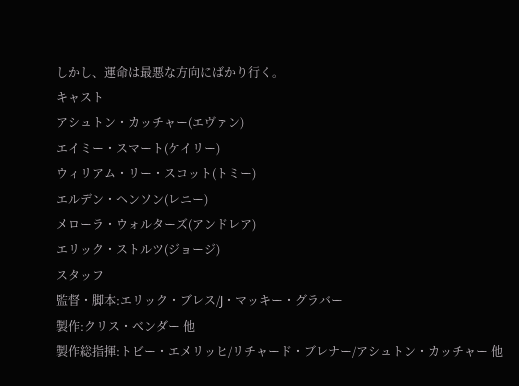しかし、運命は最悪な方向にばかり行く。
キャスト
アシュトン・カッチャー(エヴァン)
エイミー・スマート(ケイリー)
ウィリアム・リー・スコット(トミー)
エルデン・ヘンソン(レニー)
メローラ・ウォルターズ(アンドレア)
エリック・ストルツ(ジョージ)
スタッフ
監督・脚本:エリック・ブレス/J・マッキー・グラバー
製作:クリス・ベンダー 他
製作総指揮:トビー・エメリッヒ/リチャード・ブレナー/アシュトン・カッチャー 他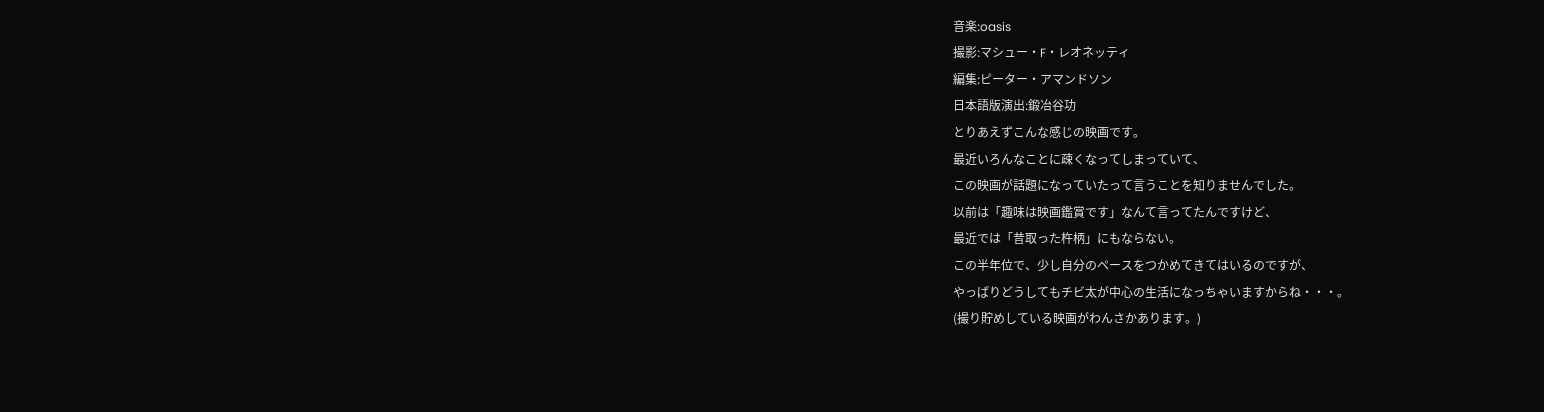音楽:oasis
撮影:マシュー・F・レオネッティ
編集:ピーター・アマンドソン
日本語版演出:鍛冶谷功
とりあえずこんな感じの映画です。
最近いろんなことに疎くなってしまっていて、
この映画が話題になっていたって言うことを知りませんでした。
以前は「趣味は映画鑑賞です」なんて言ってたんですけど、
最近では「昔取った杵柄」にもならない。
この半年位で、少し自分のペースをつかめてきてはいるのですが、
やっぱりどうしてもチビ太が中心の生活になっちゃいますからね・・・。
(撮り貯めしている映画がわんさかあります。)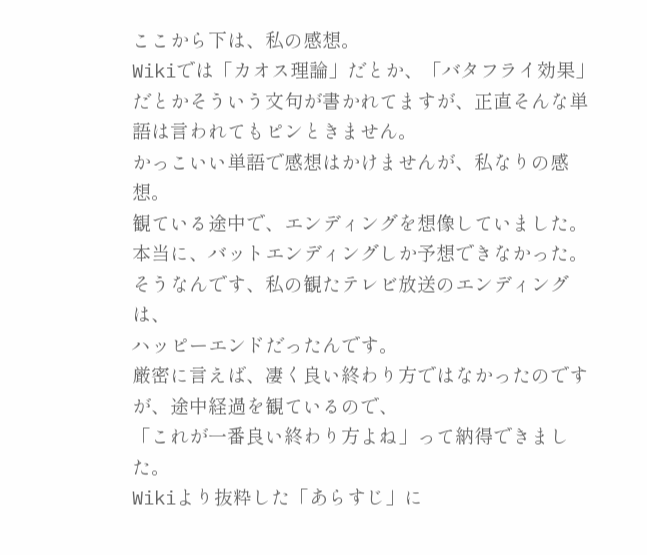ここから下は、私の感想。
Wikiでは「カオス理論」だとか、「バタフライ効果」だとかそういう文句が書かれてますが、正直そんな単語は言われてもピンときません。
かっこいい単語で感想はかけませんが、私なりの感想。
観ている途中で、エンディングを想像していました。
本当に、バットエンディングしか予想できなかった。
そうなんです、私の観たテレビ放送のエンディングは、
ハッピーエンドだったんです。
厳密に言えば、凄く良い終わり方ではなかったのですが、途中経過を観ているので、
「これが一番良い終わり方よね」って納得できました。
Wikiより抜粋した「あらすじ」に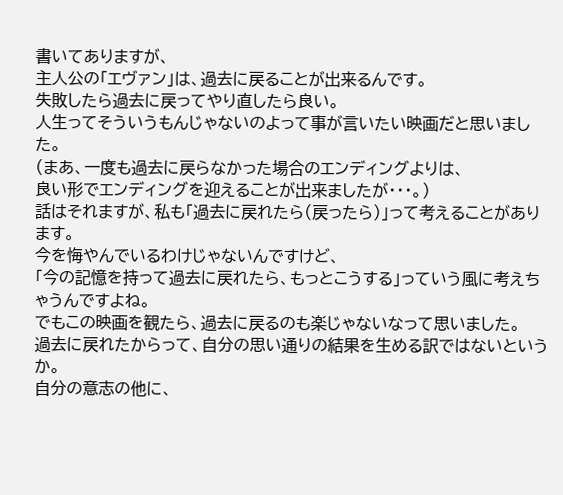書いてありますが、
主人公の「エヴァン」は、過去に戻ることが出来るんです。
失敗したら過去に戻ってやり直したら良い。
人生ってそういうもんじゃないのよって事が言いたい映画だと思いました。
(まあ、一度も過去に戻らなかった場合のエンディングよりは、
良い形でエンディングを迎えることが出来ましたが・・・。)
話はそれますが、私も「過去に戻れたら(戻ったら)」って考えることがあります。
今を悔やんでいるわけじゃないんですけど、
「今の記憶を持って過去に戻れたら、もっとこうする」っていう風に考えちゃうんですよね。
でもこの映画を観たら、過去に戻るのも楽じゃないなって思いました。
過去に戻れたからって、自分の思い通りの結果を生める訳ではないというか。
自分の意志の他に、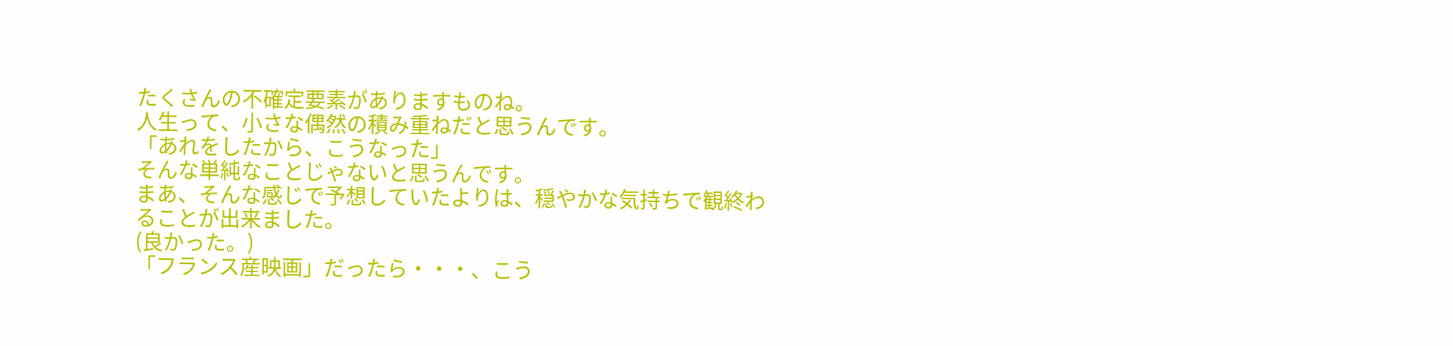たくさんの不確定要素がありますものね。
人生って、小さな偶然の積み重ねだと思うんです。
「あれをしたから、こうなった」
そんな単純なことじゃないと思うんです。
まあ、そんな感じで予想していたよりは、穏やかな気持ちで観終わることが出来ました。
(良かった。)
「フランス産映画」だったら・・・、こう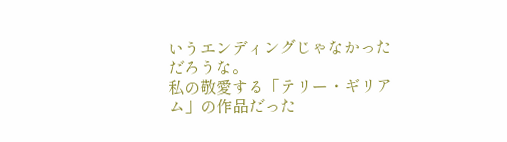いうエンディングじゃなかっただろうな。
私の敬愛する「テリー・ギリアム」の作品だった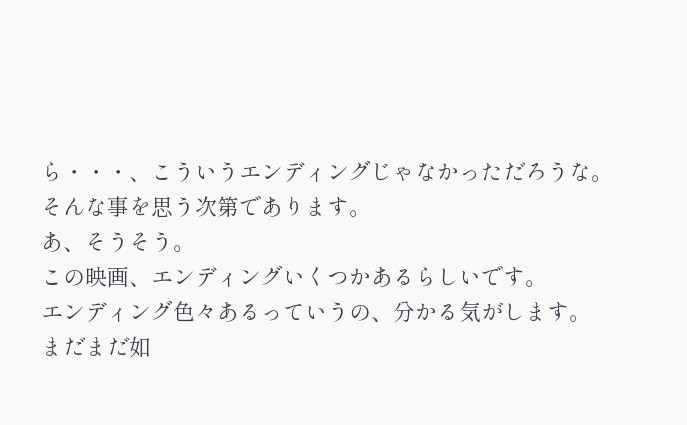ら・・・、こういうエンディングじゃなかっただろうな。
そんな事を思う次第であります。
あ、そうそう。
この映画、エンディングいくつかあるらしいです。
エンディング色々あるっていうの、分かる気がします。
まだまだ如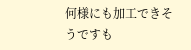何様にも加工できそうですも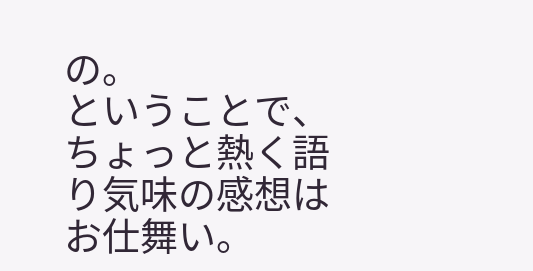の。
ということで、ちょっと熱く語り気味の感想はお仕舞い。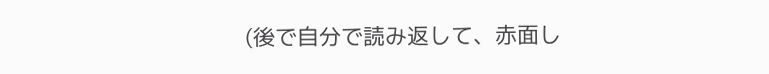(後で自分で読み返して、赤面し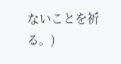ないことを祈る。)